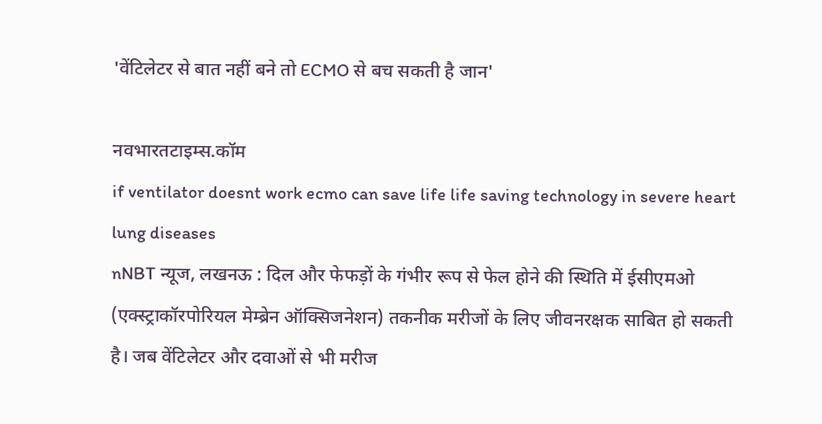'वेंटिलेटर से बात नहीं बने तो ECMO से बच सकती है जान'

नवभारतटाइम्स.कॉम
if ventilator doesnt work ecmo can save life life saving technology in severe heart lung diseases
nNBT न्यूज, लखनऊ : दिल और फेफड़ों के गंभीर रूप से फेल होने की स्थिति में ईसीएमओ (एक्स्ट्राकॉरपोरियल मेम्ब्रेन ऑक्सिजनेशन) तकनीक मरीजों के लिए जीवनरक्षक साबित हो सकती है। जब वेंटिलेटर और दवाओं से भी मरीज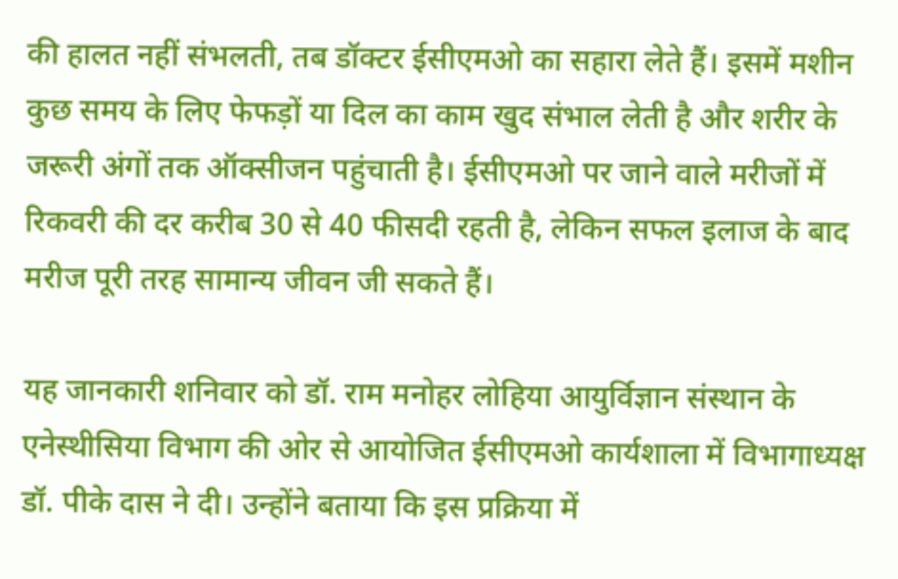की हालत नहीं संभलती, तब डॉक्टर ईसीएमओ का सहारा लेते हैं। इसमें मशीन कुछ समय के लिए फेफड़ों या दिल का काम खुद संभाल लेती है और शरीर के जरूरी अंगों तक ऑक्सीजन पहुंचाती है। ईसीएमओ पर जाने वाले मरीजों में रिकवरी की दर करीब 30 से 40 फीसदी रहती है, लेकिन सफल इलाज के बाद मरीज पूरी तरह सामान्य जीवन जी सकते हैं।

यह जानकारी शनिवार को डॉ. राम मनोहर लोहिया आयुर्विज्ञान संस्थान के एनेस्थीसिया विभाग की ओर से आयोजित ईसीएमओ कार्यशाला में विभागाध्यक्ष डॉ. पीके दास ने दी। उन्होंने बताया कि इस प्रक्रिया में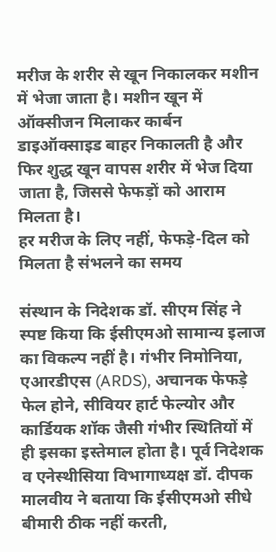मरीज के शरीर से खून निकालकर मशीन में भेजा जाता है। मशीन खून में ऑक्सीजन मिलाकर कार्बन डाइऑक्साइड बाहर निकालती है और फिर शुद्ध खून वापस शरीर में भेज दिया जाता है, जिससे फेफड़ों को आराम मिलता है।
हर मरीज के लिए नहीं, फेफड़े-दिल को मिलता है संभलने का समय

संस्थान के निदेशक डॉ. सीएम सिंह ने स्पष्ट किया कि ईसीएमओ सामान्य इलाज का विकल्प नहीं है। गंभीर निमोनिया, एआरडीएस (ARDS), अचानक फेफड़े फेल होने, सीवियर हार्ट फेल्योर और कार्डियक शॉक जैसी गंभीर स्थितियों में ही इसका इस्तेमाल होता है। पूर्व निदेशक व एनेस्थीसिया विभागाध्यक्ष डॉ. दीपक मालवीय ने बताया कि ईसीएमओ सीधे बीमारी ठीक नहीं करती,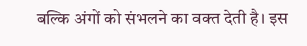बल्कि अंगों को संभलने का वक्त देती है। इस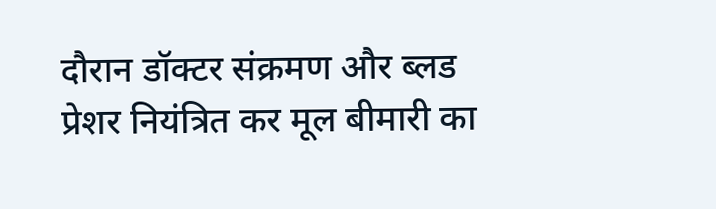दौरान डॉक्टर संक्रमण और ब्लड प्रेशर नियंत्रित कर मूल बीमारी का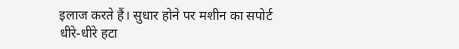इलाज करते हैं। सुधार होने पर मशीन का सपोर्ट धीरे-धीरे हटा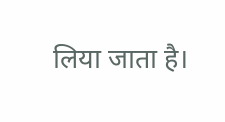लिया जाता है।